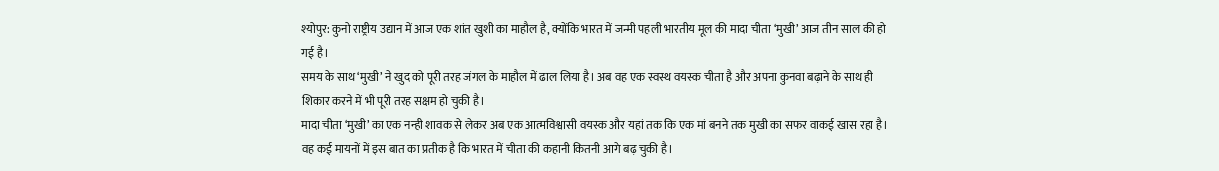श्योपुर: कुनो राष्ट्रीय उद्यान में आज एक शांत खुशी का माहौल है, क्योंकि भारत में जन्मी पहली भारतीय मूल की मादा चीता ‘मुखी’ आज तीन साल की हो गई है।
समय के साथ ‘मुखी’ ने खुद को पूरी तरह जंगल के माहौल में ढाल लिया है। अब वह एक स्वस्थ वयस्क चीता है और अपना कुनवा बढ़ाने के साथ ही शिकार करने में भी पूरी तरह सक्षम हो चुकी है।
मादा चीता ‘मुखी’ का एक नन्ही शावक से लेकर अब एक आत्मविश्वासी वयस्क और यहां तक कि एक मां बनने तक मुखी का सफर वाकई खास रहा है। वह कई मायनों में इस बात का प्रतीक है कि भारत में चीता की कहानी कितनी आगे बढ़ चुकी है।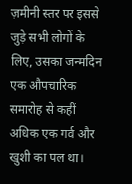ज़मीनी स्तर पर इससे जुड़े सभी लोगों के लिए, उसका जन्मदिन एक औपचारिक समारोह से कहीं अधिक एक गर्व और खुशी का पल था।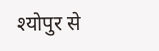श्योपुर से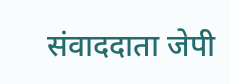संवाददाता जेपी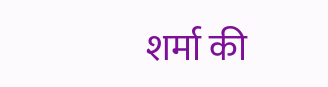शर्मा की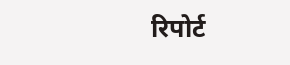रिपोर्ट